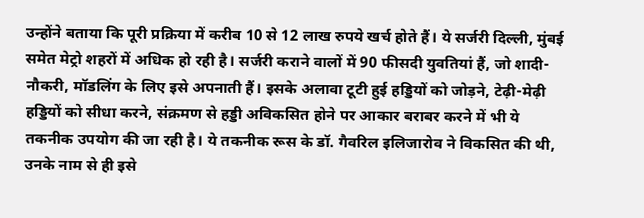उन्होंने बताया कि पूरी प्रक्रिया में करीब 10 से 12 लाख रुपये खर्च होते हैं। ये सर्जरी दिल्ली, मुंबई समेत मेट्रो शहरों में अधिक हो रही है। सर्जरी कराने वालों में 90 फीसदी युवतियां हैं, जो शादी-नौकरी, मॉडलिंग के लिए इसे अपनाती हैं। इसके अलावा टूटी हुई हड्डियों को जोड़ने, टेढ़ी-मेढ़ी हड्डियों को सीधा करने, संक्रमण से हड्डी अविकसित होने पर आकार बराबर करने में भी ये तकनीक उपयोग की जा रही है। ये तकनीक रूस के डॉ. गैवरिल इलिजारोव ने विकसित की थी, उनके नाम से ही इसे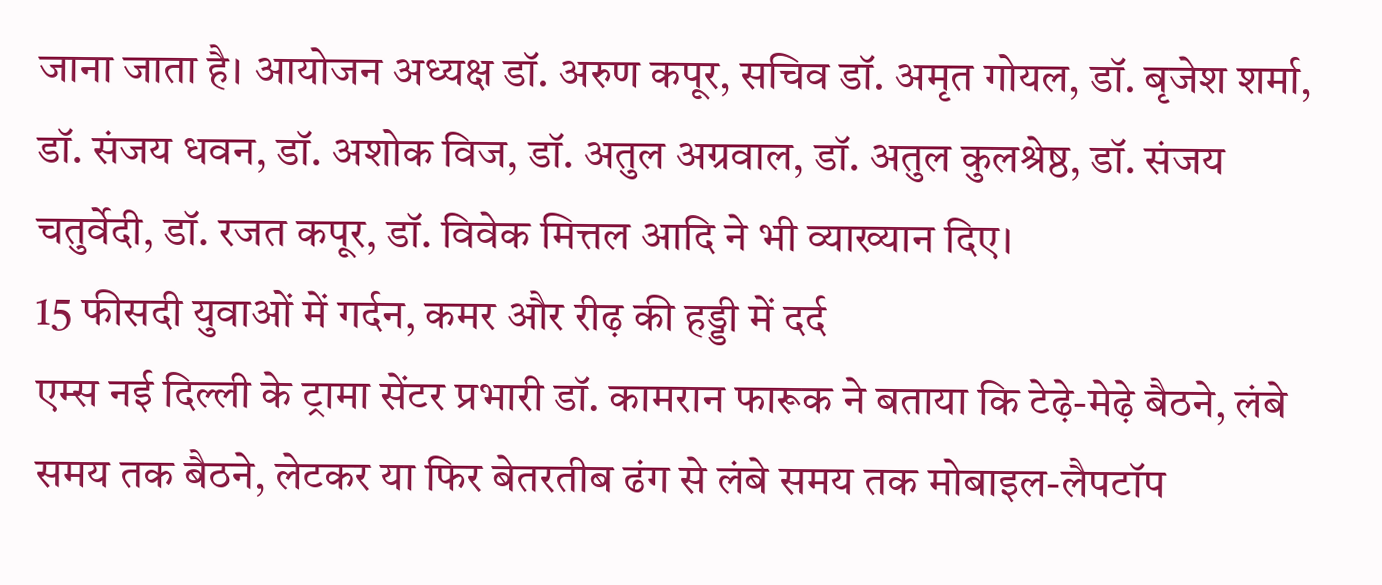जाना जाता है। आयोजन अध्यक्ष डॉ. अरुण कपूर, सचिव डॉ. अमृत गोयल, डॉ. बृजेश शर्मा, डॉ. संजय धवन, डॉ. अशोक विज, डॉ. अतुल अग्रवाल, डॉ. अतुल कुलश्रेष्ठ, डॉ. संजय चतुर्वेदी, डॉ. रजत कपूर, डॉ. विवेक मित्तल आदि ने भी व्याख्यान दिए।
15 फीसदी युवाओं में गर्दन, कमर और रीढ़ की हड्डी में दर्द
एम्स नई दिल्ली के ट्रामा सेंटर प्रभारी डॉ. कामरान फारूक ने बताया कि टेढ़े-मेढ़े बैठने, लंबे समय तक बैठने, लेटकर या फिर बेतरतीब ढंग से लंबे समय तक मोबाइल-लैपटॉप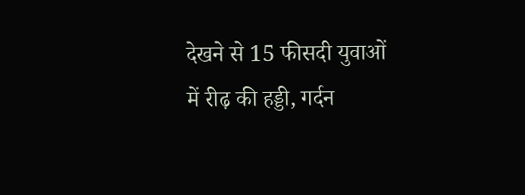देखने से 15 फीसदी युवाओं में रीढ़ की हड्डी, गर्दन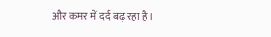और कमर में दर्द बढ़ रहा है।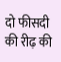दो फीसदी की रीढ़ की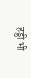हड्डी भी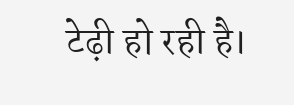टेढ़ी हो रही है।